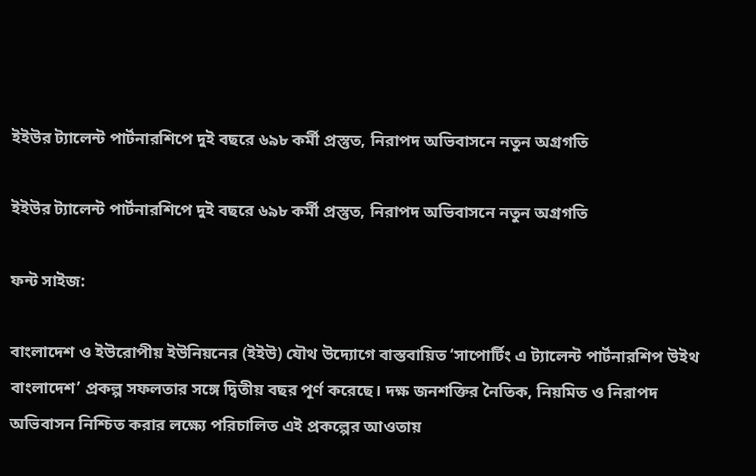ইইউর ট্যালেন্ট পার্টনারশিপে দুই বছরে ৬৯৮ কর্মী প্রস্তুত, নিরাপদ অভিবাসনে নতুন অগ্রগতি

ইইউর ট্যালেন্ট পার্টনারশিপে দুই বছরে ৬৯৮ কর্মী প্রস্তুত, নিরাপদ অভিবাসনে নতুন অগ্রগতি

ফন্ট সাইজ:

বাংলাদেশ ও ইউরোপীয় ইউনিয়নের (ইইউ) যৌথ উদ্যোগে বাস্তবায়িত ‘সাপোর্টিং এ ট্যালেন্ট পার্টনারশিপ উইথ বাংলাদেশ’ প্রকল্প সফলতার সঙ্গে দ্বিতীয় বছর পূর্ণ করেছে। দক্ষ জনশক্তির নৈতিক, নিয়মিত ও নিরাপদ অভিবাসন নিশ্চিত করার লক্ষ্যে পরিচালিত এই প্রকল্পের আওতায়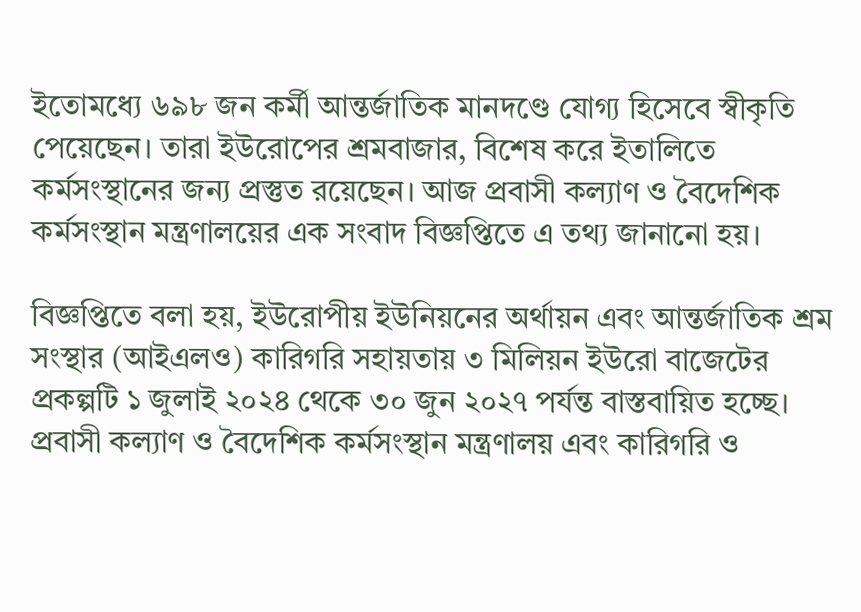ইতোমধ্যে ৬৯৮ জন কর্মী আন্তর্জাতিক মানদণ্ডে যোগ্য হিসেবে স্বীকৃতি পেয়েছেন। তারা ইউরোপের শ্রমবাজার, বিশেষ করে ইতালিতে কর্মসংস্থানের জন্য প্রস্তুত রয়েছেন। আজ প্রবাসী কল্যাণ ও বৈদেশিক কর্মসংস্থান মন্ত্রণালয়ের এক সংবাদ বিজ্ঞপ্তিতে এ তথ্য জানানো হয়।

বিজ্ঞপ্তিতে বলা হয়, ইউরোপীয় ইউনিয়নের অর্থায়ন এবং আন্তর্জাতিক শ্রম সংস্থার (আইএলও) কারিগরি সহায়তায় ৩ মিলিয়ন ইউরো বাজেটের প্রকল্পটি ১ জুলাই ২০২৪ থেকে ৩০ জুন ২০২৭ পর্যন্ত বাস্তবায়িত হচ্ছে। প্রবাসী কল্যাণ ও বৈদেশিক কর্মসংস্থান মন্ত্রণালয় এবং কারিগরি ও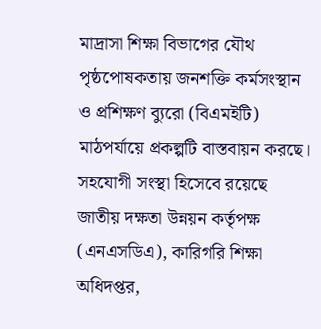মাদ্রাসা শিক্ষা বিভাগের যৌথ পৃষ্ঠপোষকতায় জনশক্তি কর্মসংস্থান ও প্রশিক্ষণ ব্যুরো (বিএমইটি) মাঠপর্যায়ে প্রকল্পটি বাস্তবায়ন করছে। সহযোগী সংস্থা হিসেবে রয়েছে জাতীয় দক্ষতা উন্নয়ন কর্তৃপক্ষ (এনএসডিএ), কারিগরি শিক্ষা অধিদপ্তর,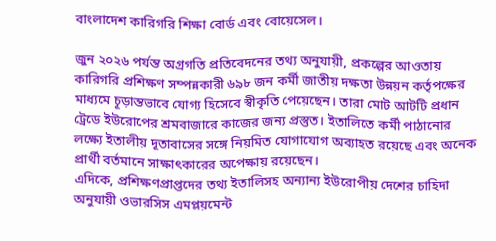বাংলাদেশ কারিগরি শিক্ষা বোর্ড এবং বোয়েসেল।

জুন ২০২৬ পর্যন্ত অগ্রগতি প্রতিবেদনের তথ্য অনুযায়ী, প্রকল্পের আওতায় কারিগরি প্রশিক্ষণ সম্পন্নকারী ৬৯৮ জন কর্মী জাতীয় দক্ষতা উন্নয়ন কর্তৃপক্ষের মাধ্যমে চূড়ান্তভাবে যোগ্য হিসেবে স্বীকৃতি পেয়েছেন। তারা মোট আটটি প্রধান ট্রেডে ইউরোপের শ্রমবাজারে কাজের জন্য প্রস্তুত। ইতালিতে কর্মী পাঠানোর লক্ষ্যে ইতালীয় দূতাবাসের সঙ্গে নিয়মিত যোগাযোগ অব্যাহত রয়েছে এবং অনেক প্রার্থী বর্তমানে সাক্ষাৎকারের অপেক্ষায় রয়েছেন।
এদিকে, প্রশিক্ষণপ্রাপ্তদের তথ্য ইতালিসহ অন্যান্য ইউরোপীয় দেশের চাহিদা অনুযায়ী ওভারসিস এমপ্লয়মেন্ট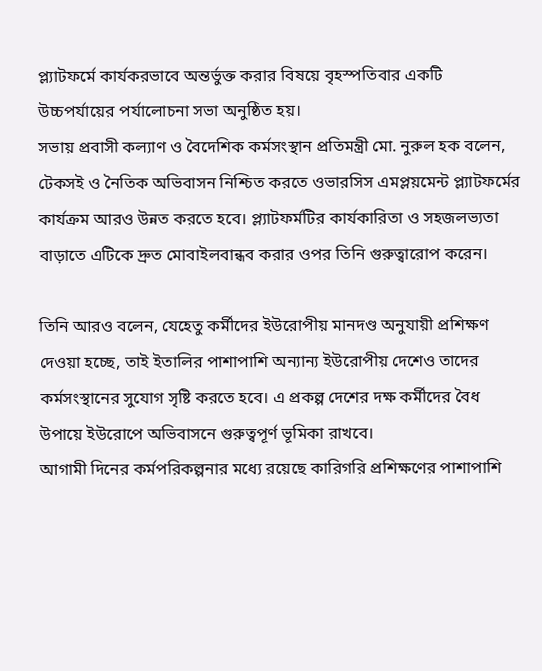প্ল্যাটফর্মে কার্যকরভাবে অন্তর্ভুক্ত করার বিষয়ে বৃহস্পতিবার একটি উচ্চপর্যায়ের পর্যালোচনা সভা অনুষ্ঠিত হয়।
সভায় প্রবাসী কল্যাণ ও বৈদেশিক কর্মসংস্থান প্রতিমন্ত্রী মো. নুরুল হক বলেন, টেকসই ও নৈতিক অভিবাসন নিশ্চিত করতে ওভারসিস এমপ্লয়মেন্ট প্ল্যাটফর্মের কার্যক্রম আরও উন্নত করতে হবে। প্ল্যাটফর্মটির কার্যকারিতা ও সহজলভ্যতা বাড়াতে এটিকে দ্রুত মোবাইলবান্ধব করার ওপর তিনি গুরুত্বারোপ করেন।

তিনি আরও বলেন, যেহেতু কর্মীদের ইউরোপীয় মানদণ্ড অনুযায়ী প্রশিক্ষণ দেওয়া হচ্ছে, তাই ইতালির পাশাপাশি অন্যান্য ইউরোপীয় দেশেও তাদের কর্মসংস্থানের সুযোগ সৃষ্টি করতে হবে। এ প্রকল্প দেশের দক্ষ কর্মীদের বৈধ উপায়ে ইউরোপে অভিবাসনে গুরুত্বপূর্ণ ভূমিকা রাখবে।
আগামী দিনের কর্মপরিকল্পনার মধ্যে রয়েছে কারিগরি প্রশিক্ষণের পাশাপাশি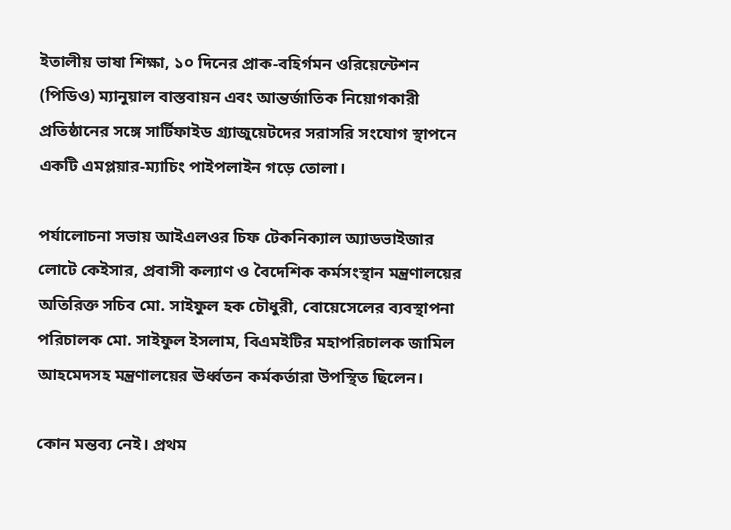ইতালীয় ভাষা শিক্ষা, ১০ দিনের প্রাক-বহির্গমন ওরিয়েন্টেশন (পিডিও) ম্যানুয়াল বাস্তবায়ন এবং আন্তর্জাতিক নিয়োগকারী প্রতিষ্ঠানের সঙ্গে সার্টিফাইড গ্র্যাজুয়েটদের সরাসরি সংযোগ স্থাপনে একটি এমপ্লয়ার-ম্যাচিং পাইপলাইন গড়ে তোলা।

পর্যালোচনা সভায় আইএলওর চিফ টেকনিক্যাল অ্যাডভাইজার লোটে কেইসার, প্রবাসী কল্যাণ ও বৈদেশিক কর্মসংস্থান মন্ত্রণালয়ের অতিরিক্ত সচিব মো. সাইফুল হক চৌধুরী, বোয়েসেলের ব্যবস্থাপনা পরিচালক মো. সাইফুল ইসলাম, বিএমইটির মহাপরিচালক জামিল আহমেদসহ মন্ত্রণালয়ের ঊর্ধ্বতন কর্মকর্তারা উপস্থিত ছিলেন।

কোন মন্তব্য নেই। প্রথম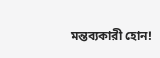মন্তব্যকারী হোন!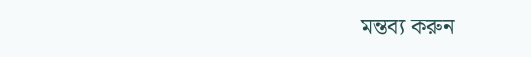মন্তব্য করুন